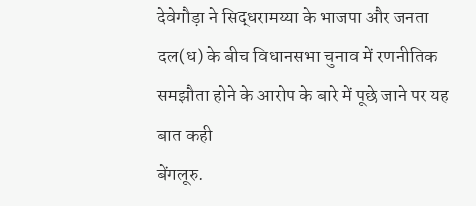देवेगौड़ा ने सिद्धरामय्या के भाजपा और जनता दल(ध) के बीच विधानसभा चुनाव में रणनीतिक समझौता होने के आरोप के बारे में पूछे जाने पर यह बात कही
बेंगलूरु.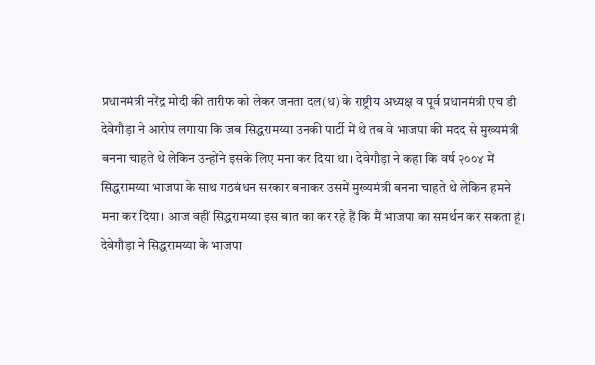प्रधानमंत्री नरेंद्र मोदी की तारीफ को लेकर जनता दल(ध) के राष्ट्रीय अध्यक्ष व पूर्व प्रधानमंत्री एच डी देवेगौड़ा ने आरोप लगाया कि जब सिद्धरामय्या उनकी पार्टी में थे तब वे भाजपा की मदद से मुख्यमंत्री बनना चाहते थे लेकिन उन्होंने इसके लिए मना कर दिया था। देवेगौड़ा ने कहा कि वर्ष २००४ में सिद्धरामय्या भाजपा के साथ गठबंधन सरकार बनाकर उसमें मुख्यमंत्री बनना चाहते थे लेकिन हमने मना कर दिया। आज वहीं सिद्धरामय्या इस बात का कर रहे हैं कि मैं भाजपा का समर्थन कर सकता हूं। देवेगौड़ा ने सिद्धरामय्या के भाजपा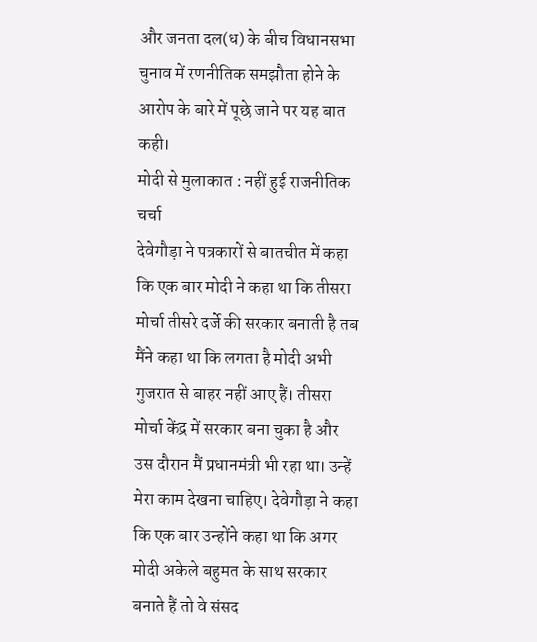और जनता दल(ध) के बीच विधानसभा चुनाव में रणनीतिक समझौता होने के आरोप के बारे में पूछे जाने पर यह बात कही।
मोदी से मुलाकात : नहीं हुई राजनीतिक चर्चा
देवेगौड़ा ने पत्रकारों से बातचीत में कहा कि एक बार मोदी ने कहा था कि तीसरा मोर्चा तीसरे दर्जे की सरकार बनाती है तब मैंने कहा था कि लगता है मोदी अभी गुजरात से बाहर नहीं आए हैं। तीसरा मोर्चा केंद्र में सरकार बना चुका है और उस दौरान मैं प्रधानमंत्री भी रहा था। उन्हें मेरा काम देखना चाहिए। देवेगौड़ा ने कहा कि एक बार उन्होंने कहा था कि अगर मोदी अकेले बहुमत के साथ सरकार बनाते हैं तो वे संसद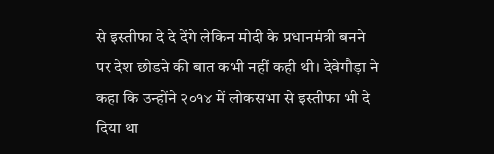से इस्तीफा दे दे देंगे लेकिन मोदी के प्रधानमंत्री बनने पर देश छोडऩे की बात कभी नहीं कही थी। देवेगौड़ा ने कहा कि उन्होंने २०१४ में लोकसभा से इस्तीफा भी दे दिया था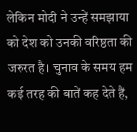लेकिन मोदी ने उन्हें समझाया को देश को उनकी वरिष्ठता की जरुरत है। चुनाव के समय हम कई तरह की बातें कह देते हैं,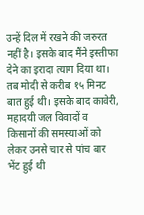उन्हें दिल में रखने की जरुरत नहीं है। इसके बाद मैंने इस्तीफा देने का इरादा त्याग दिया था। तब मोदी से करीब १५ मिनट बात हुई थी। इसके बाद कावेरी, महादयी जल विवादों व किसानों की समस्याओं को लेकर उनसे चार से पांच बार भेंट हुई थी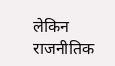लेकिन राजनीतिक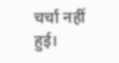चर्चा नहीं हुई।